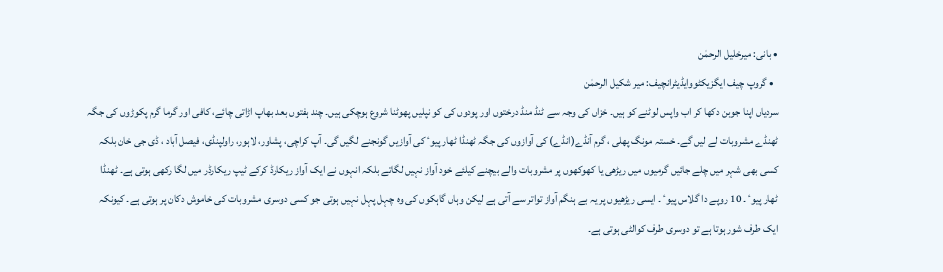• بانی: میرخلیل الرحمٰن
  • گروپ چیف ایگزیکٹووایڈیٹرانچیف: میر شکیل الرحمٰن
سردیاں اپنا جوبن دکھا کر اب واپس لوٹنے کو ہیں۔ خزاں کی وجہ سے ٹنڈ منڈ درختوں اور پودوں کی کو نپلیں پھوٹنا شروع ہوچکی ہیں۔ چند ہفتوں بعد بھاپ اڑاتی چائے، کافی اور گرما گرم پکوڑوں کی جگہ ٹھنڈے مشروبات لے لیں گے۔ خستہ مونگ پھلی ، گرم آنڈے(انڈے) کی آوازوں کی جگہ ٹھنڈا ٹھار پیوٴ کی آوازیں گونجنے لگیں گی۔ آپ کراچی، پشاور، لاہور، راولپنڈی، فیصل آباد ، ڈی جی خان بلکہ کسی بھی شہر میں چلے جائیں گرمیوں میں ریڑھی یا کھوکھوں پر مشروبات والے بیچنے کیلئے خود آواز نہیں لگاتے بلکہ انہوں نے ایک آواز ریکارڈ کرکے ٹیپ ریکارڈر میں لگا رکھی ہوتی ہے۔ ٹھنڈا ٹھار پیوٴ ۔ 10 روپے دا گلاس پیوٴ ۔ ایسی ریڑھیوں پر یہ بے ہنگم آواز تواتر سے آتی ہے لیکن وہاں گاہکوں کی وہ چہل پہل نہیں ہوتی جو کسی دوسری مشروبات کی خاموش دکان پر ہوتی ہے۔ کیونکہ ایک طرف شور ہوتا ہے تو دوسری طرف کوالٹی ہوتی ہے۔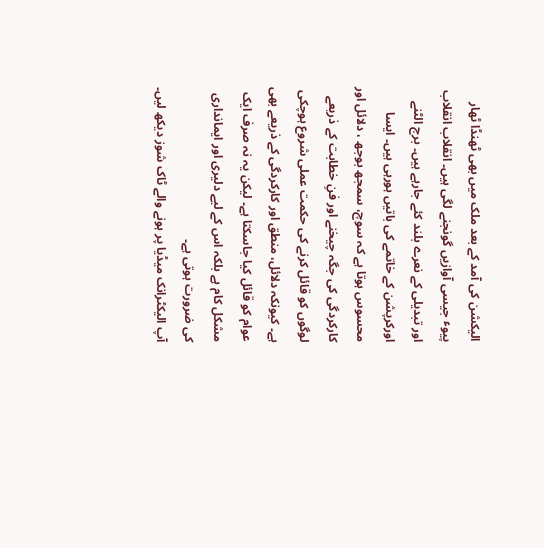الیکشن کی آمد کے بعد ملک میں بھی ٹھنڈا ٹھار پیوٴ جیسی آوازیں گونجنے لگی ہیں۔ انقلاب انقلاب اور تبدیلی کے نعرے بلند کئے جارہے ہیں۔ برج الٹنے اورکرپشن کے خاتمے کی باتیں ہورہی ہیں۔ ایسا محسوس ہوتا ہے کہ سوچ، سمجھ بوجھ ، دلائل اور کارکردگی کی جگہ چیخنے اور فنِ خطابت کے ذریعے لوگوں کو قائل کرنے کی حکمت عملی شروع ہوچکی ہے۔ کیونکہ دلائل، منطق اور کارکردگی کے ذریعے بھی عوام کو قائل کیا جاسکتا ہے۔ لیکن یہ نہ صرف ایک مشکل کام ہے بلکہ اس کے لیے دلیری اور ایمانداری کی ضرورت ہوتی ہے۔
آپ الیکٹرانک میڈیا پر ہونے والے ٹاک شوز دیکھ لیں۔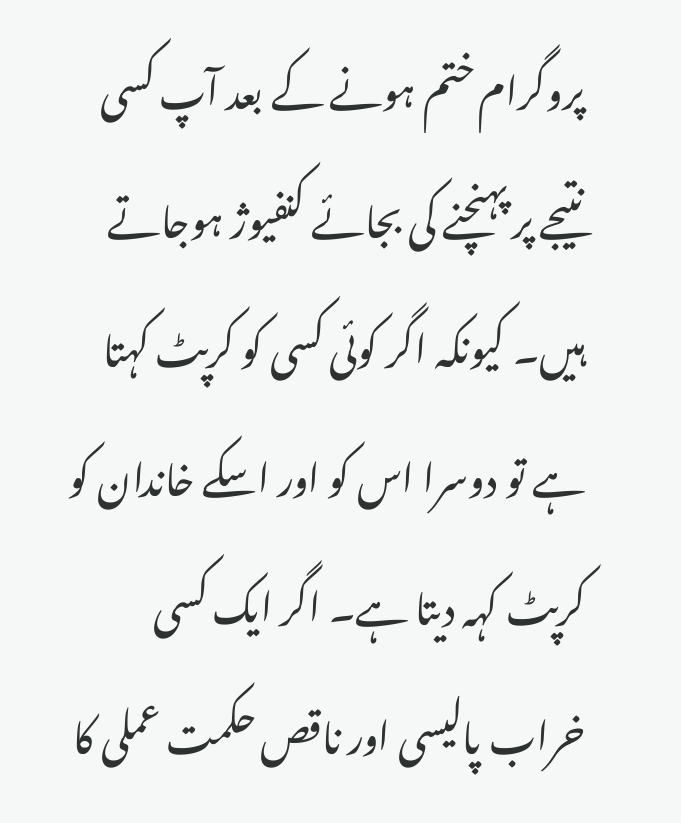پروگرام ختم ہونے کے بعد آپ کسی نتیجے پر پہنچنے کی بجائے کنفیوژ ہوجاتے ہیں۔ کیونکہ اگر کوئی کسی کو کرپٹ کہتا ہے تو دوسرا اس کو اور اسکے خاندان کو کرپٹ کہہ دیتا ہے۔ اگر ایک کسی خراب پالیسی اور ناقص حکمت عملی کا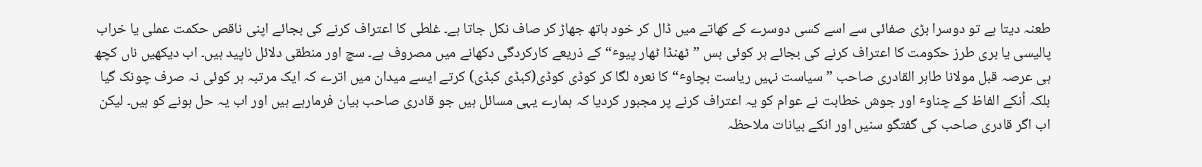طعنہ دیتا ہے تو دوسرا بڑی صفائی سے اسے کسی دوسرے کے کھاتے میں ڈال کر خود ہاتھ جھاڑ کر صاف نکل جاتا ہے۔ غلطی کا اعتراف کرنے کی بجائے اپنی ناقص حکمت عملی یا خراب پالیسی یا بری طرز حکومت کا اعتراف کرنے کی بجائے ہر کوئی بس ”ٹھنڈا ٹھار پیوٴ“ کے ذریعے کارکردگی دکھانے میں مصروف ہے۔ سچ اور منطقی دلائل ناپید ہیں۔ اب دیکھیں ناں کچھ ہی عرصہ قبل مولانا طاہر القادری صاحب ” سیاست نہیں ریاست بچاوٴ“ کا نعرہ لگا کر کوڈی کوڈی(کبڈی کبڈی) کرتے ایسے میدان میں اترے کہ ایک مرتبہ ہر کوئی نہ صرف چونک گیا بلکہ اُنکے الفاظ کے چناوٴ اور جوش خطابت نے عوام کو یہ اعتراف کرنے پر مجبور کردیا کہ ہمارے یہی مسائل ہیں جو قادری صاحب بیان فرمارہے ہیں اور اب یہ حل ہونے کو ہیں۔ لیکن اب اگر قادری صاحب کی گفتگو سنیں اور انکے بیانات ملاحظہ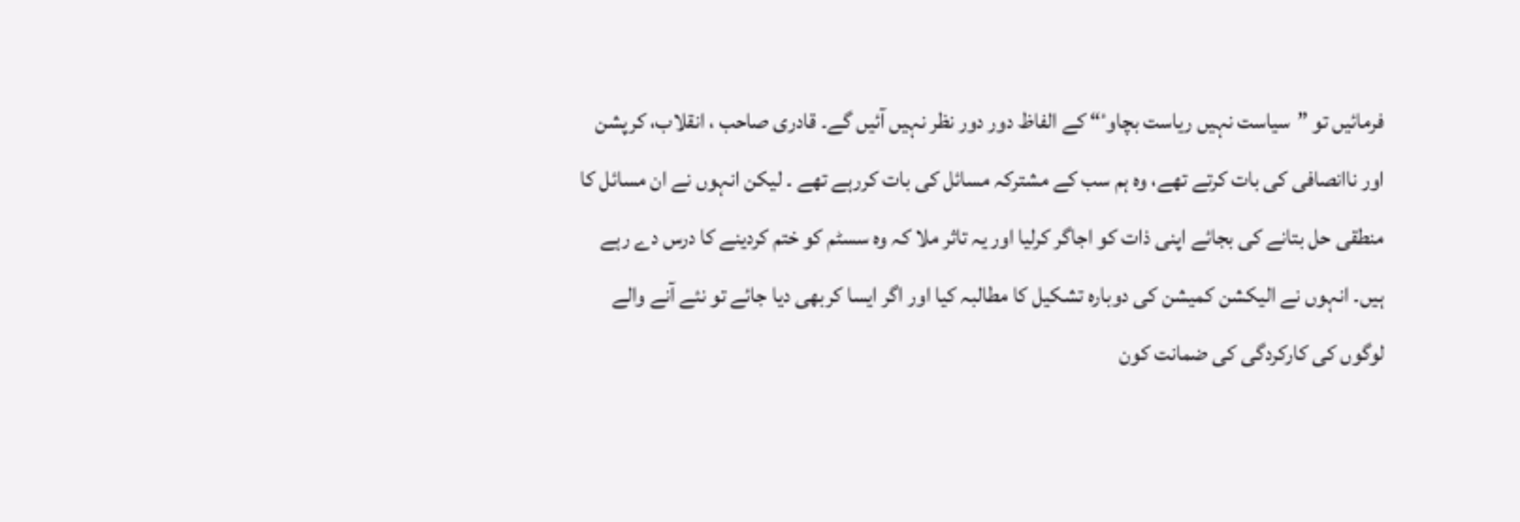فرمائیں تو ”سیاست نہیں ریاست بچاوٴ“ کے الفاظ دور دور نظر نہیں آئیں گے۔ قادری صاحب ، انقلاب، کرپشن اور ناانصافی کی بات کرتے تھے، وہ ہم سب کے مشترکہ مسائل کی بات کررہے تھے ۔ لیکن انہوں نے ان مسائل کا منطقی حل بتانے کی بجائے اپنی ذات کو اجاگر کرلیا اور یہ تاثر ملا کہ وہ سسٹم کو ختم کردینے کا درس دے رہے ہیں۔ انہوں نے الیکشن کمیشن کی دوبارہ تشکیل کا مطالبہ کیا اور اگر ایسا کربھی دیا جائے تو نئے آنے والے لوگوں کی کارکردگی کی ضمانت کون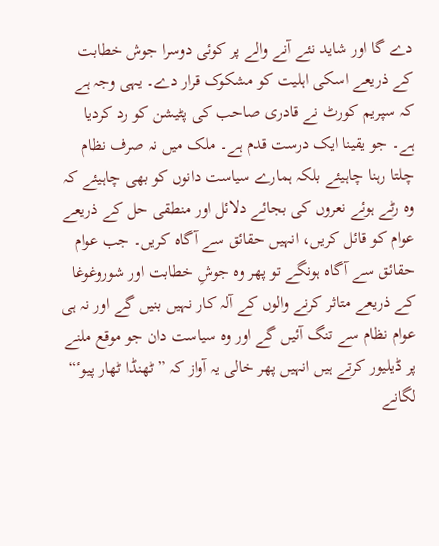دے گا اور شاید نئے آنے والے پر کوئی دوسرا جوش خطابت کے ذریعے اسکی اہلیت کو مشکوک قرار دے۔ یہی وجہ ہے کہ سپریم کورٹ نے قادری صاحب کی پٹیشن کو رد کردیا ہے۔ جو یقینا ایک درست قدم ہے۔ ملک میں نہ صرف نظام چلتا رہنا چاہیئے بلکہ ہمارے سیاست دانوں کو بھی چاہیئے کہ وہ رٹے ہوئے نعروں کی بجائے دلائل اور منطقی حل کے ذریعے عوام کو قائل کریں، انہیں حقائق سے آگاہ کریں۔ جب عوام حقائق سے آگاہ ہونگے تو پھر وہ جوشِ خطابت اور شوروغوغا کے ذریعے متاثر کرنے والوں کے آلہ کار نہیں بنیں گے اور نہ ہی عوام نظام سے تنگ آئیں گے اور وہ سیاست دان جو موقع ملنے پر ڈیلیور کرتے ہیں انہیں پھر خالی یہ آواز کہ ” ٹھنڈا ٹھار پیوٴ“ لگانے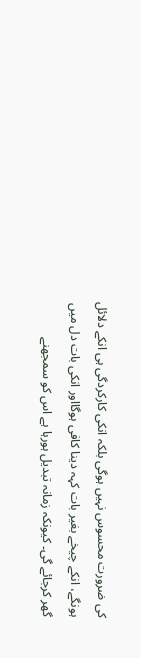کی ضرورت محسوس نہیں ہوگی بلکہ انکی کارکردگی ہی انکے دلائل ہونگے، انکے چیخے بغیر بات کہہ دینا کافی ہوگااور انکی بات دل میں گھر کرجائے گی۔ کیونکہ زمانہ تبدیل ہورہا ہے اس کو سمجھنے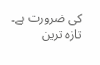کی ضرورت ہے۔
تازہ ترین